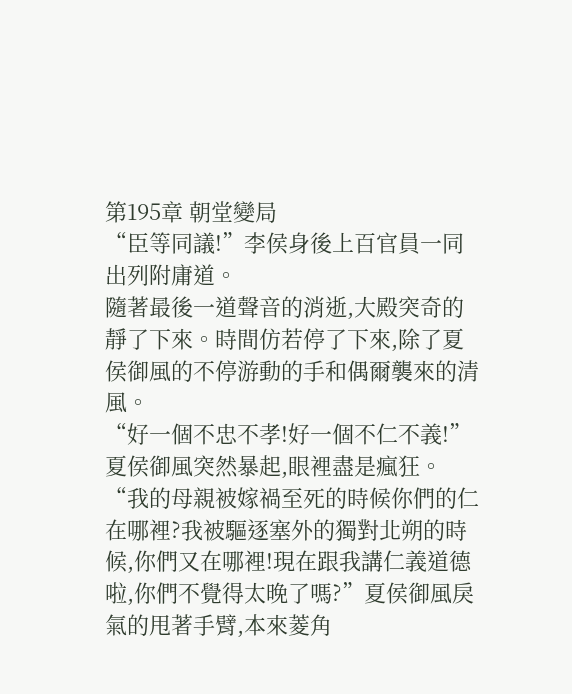第195章 朝堂變局
“臣等同議!”李侯身後上百官員一同出列附庸道。
隨著最後一道聲音的消逝,大殿突奇的靜了下來。時間仿若停了下來,除了夏侯御風的不停游動的手和偶爾襲來的清風。
“好一個不忠不孝!好一個不仁不義!”夏侯御風突然暴起,眼裡盡是瘋狂。
“我的母親被嫁禍至死的時候你們的仁在哪裡?我被驅逐塞外的獨對北朔的時候,你們又在哪裡!現在跟我講仁義道德啦,你們不覺得太晚了嗎?”夏侯御風戾氣的甩著手臂,本來菱角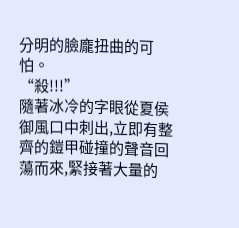分明的臉龐扭曲的可怕。
“殺!!!”
隨著冰冷的字眼從夏侯御風口中刺出,立即有整齊的鎧甲碰撞的聲音回蕩而來,緊接著大量的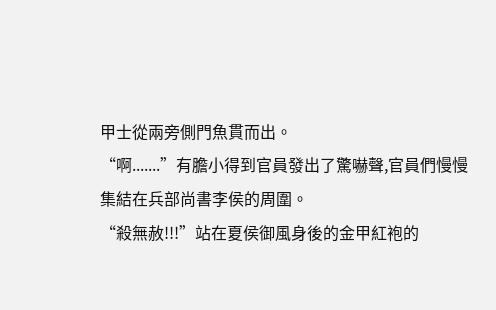甲士從兩旁側門魚貫而出。
“啊.......”有膽小得到官員發出了驚嚇聲,官員們慢慢集結在兵部尚書李侯的周圍。
“殺無赦!!!”站在夏侯御風身後的金甲紅袍的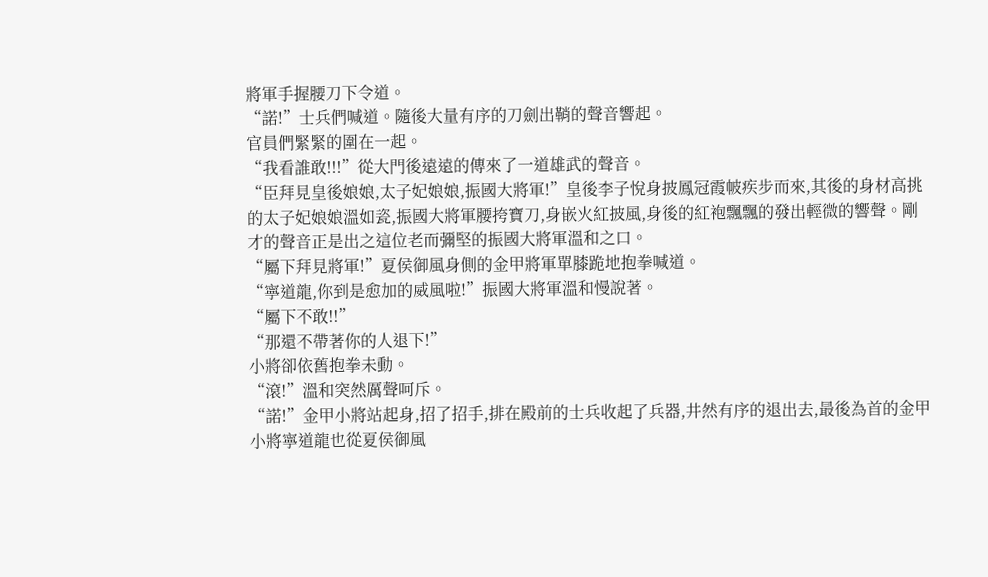將軍手握腰刀下令道。
“諾!”士兵們喊道。隨後大量有序的刀劍出鞘的聲音響起。
官員們緊緊的圍在一起。
“我看誰敢!!!”從大門後遠遠的傳來了一道雄武的聲音。
“臣拜見皇後娘娘,太子妃娘娘,振國大將軍!”皇後李子悅身披鳳冠霞帔疾步而來,其後的身材高挑的太子妃娘娘溫如瓷,振國大將軍腰挎寶刀,身嵌火紅披風,身後的紅袍飄飄的發出輕微的響聲。剛才的聲音正是出之這位老而彌堅的振國大將軍溫和之口。
“屬下拜見將軍!”夏侯御風身側的金甲將軍單膝跪地抱拳喊道。
“寧道龍,你到是愈加的威風啦!”振國大將軍溫和慢說著。
“屬下不敢!!”
“那還不帶著你的人退下!”
小將卻依舊抱拳未動。
“滾!”溫和突然厲聲呵斥。
“諾!”金甲小將站起身,招了招手,排在殿前的士兵收起了兵器,井然有序的退出去,最後為首的金甲小將寧道龍也從夏侯御風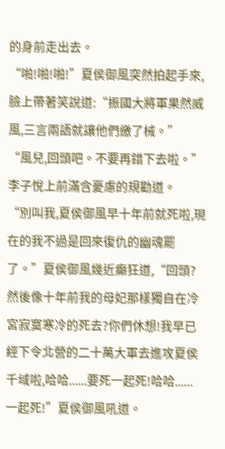的身前走出去。
“啪!啪!啪!”夏侯御風突然拍起手來,臉上帶著笑說道:“振國大將軍果然威風,三言兩語就讓他們繳了械。”
“風兒,回頭吧。不要再錯下去啦。”李子悅上前滿含憂慮的規勸道。
“別叫我,夏侯御風早十年前就死啦,現在的我不過是回來復仇的幽魂罷了。”夏侯御風幾近癲狂道,“回頭?然後像十年前我的母妃那樣獨自在冷宮寂寞寒冷的死去?你們休想!我早已經下令北營的二十萬大軍去進攻夏侯千域啦,哈哈......要死一起死!哈哈......一起死!”夏侯御風吼道。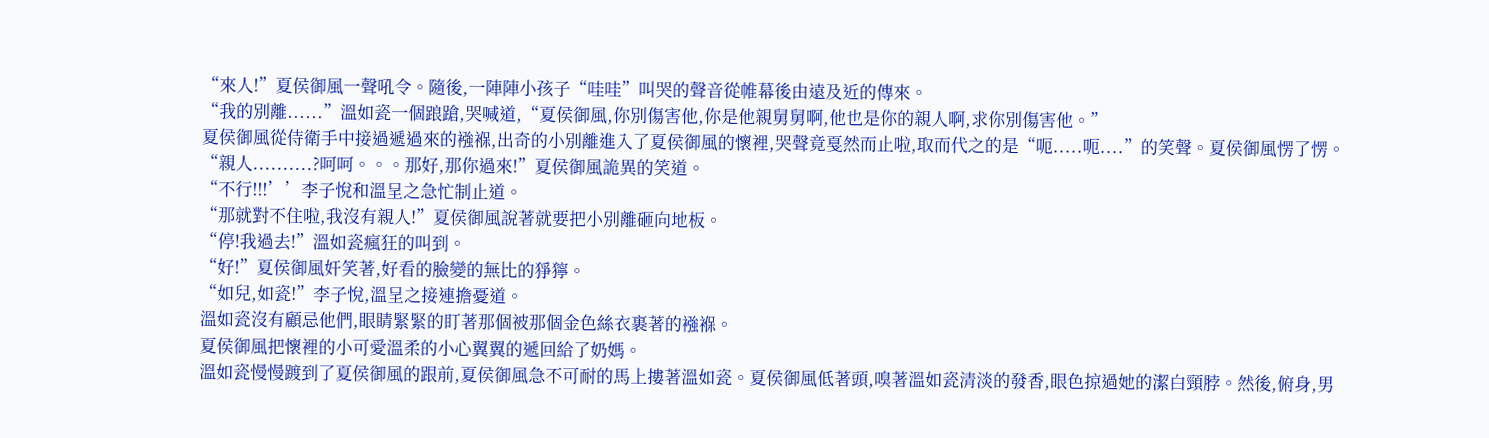“來人!”夏侯御風一聲吼令。隨後,一陣陣小孩子“哇哇”叫哭的聲音從帷幕後由遠及近的傳來。
“我的別離......”溫如瓷一個踉蹌,哭喊道,“夏侯御風,你別傷害他,你是他親舅舅啊,他也是你的親人啊,求你別傷害他。”
夏侯御風從侍衛手中接過遞過來的襁褓,出奇的小別離進入了夏侯御風的懷裡,哭聲竟戛然而止啦,取而代之的是“呃.....呃....”的笑聲。夏侯御風愣了愣。
“親人..........?呵呵。。。那好,那你過來!”夏侯御風詭異的笑道。
“不行!!!’’李子悅和溫呈之急忙制止道。
“那就對不住啦,我沒有親人!”夏侯御風說著就要把小別離砸向地板。
“停!我過去!”溫如瓷瘋狂的叫到。
“好!”夏侯御風奸笑著,好看的臉變的無比的猙獰。
“如兒,如瓷!”李子悅,溫呈之接連擔憂道。
溫如瓷沒有顧忌他們,眼睛緊緊的盯著那個被那個金色絲衣裹著的襁褓。
夏侯御風把懷裡的小可愛溫柔的小心翼翼的遞回給了奶媽。
溫如瓷慢慢踱到了夏侯御風的跟前,夏侯御風急不可耐的馬上摟著溫如瓷。夏侯御風低著頭,嗅著溫如瓷清淡的發香,眼色掠過她的潔白頸脖。然後,俯身,男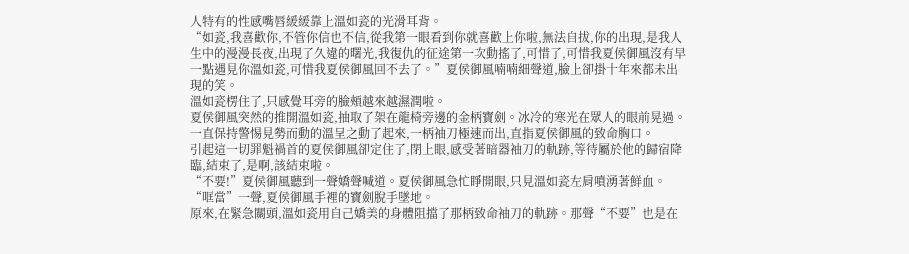人特有的性感嘴唇緩緩靠上溫如瓷的光滑耳背。
“如瓷,我喜歡你,不管你信也不信,從我第一眼看到你就喜歡上你啦,無法自拔,你的出現,是我人生中的漫漫長夜,出現了久違的曙光,我復仇的征途第一次動搖了,可惜了,可惜我夏侯御風沒有早一點遇見你溫如瓷,可惜我夏侯御風回不去了。”夏侯御風喃喃細聲道,臉上卻掛十年來都未出現的笑。
溫如瓷楞住了,只感覺耳旁的臉頰越來越濕潤啦。
夏侯御風突然的推開溫如瓷,抽取了架在龍椅旁邊的金柄寶劍。冰冷的寒光在眾人的眼前晃過。一直保持警惕見勢而動的溫呈之動了起來,一柄袖刀極速而出,直指夏侯御風的致命胸口。
引起這一切罪魁禍首的夏侯御風卻定住了,閉上眼,感受著暗器袖刀的軌跡,等待屬於他的歸宿降臨,結束了,是啊,該結束啦。
“不要!”夏侯御風聽到一聲嬌聲喊道。夏侯御風急忙睜開眼,只見溫如瓷左肩噴湧著鮮血。
“哐當”一聲,夏侯御風手裡的寶劍脫手墜地。
原來,在緊急關頭,溫如瓷用自己嬌美的身體阻擋了那柄致命袖刀的軌跡。那聲“不要”也是在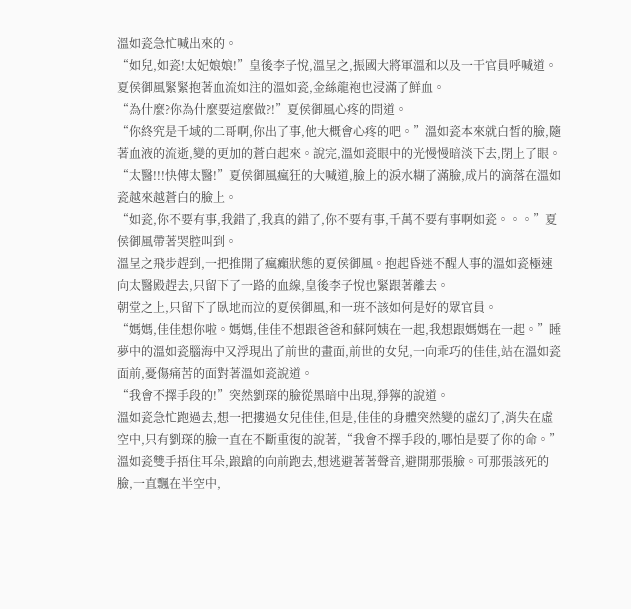溫如瓷急忙喊出來的。
“如兒,如瓷!太妃娘娘!”皇後李子悅,溫呈之,振國大將軍溫和以及一干官員呼喊道。
夏侯御風緊緊抱著血流如注的溫如瓷,金絲龍袍也浸滿了鮮血。
“為什麼?你為什麼要這麼做?!”夏侯御風心疼的問道。
“你終究是千域的二哥啊,你出了事,他大概會心疼的吧。”溫如瓷本來就白皙的臉,隨著血液的流逝,變的更加的蒼白起來。說完,溫如瓷眼中的光慢慢暗淡下去,閉上了眼。
“太醫!!!快傳太醫!”夏侯御風瘋狂的大喊道,臉上的淚水糊了滿臉,成片的滴落在溫如瓷越來越蒼白的臉上。
“如瓷,你不要有事,我錯了,我真的錯了,你不要有事,千萬不要有事啊如瓷。。。”夏侯御風帶著哭腔叫到。
溫呈之飛步趕到,一把推開了瘋癲狀態的夏侯御風。抱起昏迷不醒人事的溫如瓷極速向太醫殿趕去,只留下了一路的血線,皇後李子悅也緊跟著離去。
朝堂之上,只留下了臥地而泣的夏侯御風,和一班不該如何是好的眾官員。
“媽媽,佳佳想你啦。媽媽,佳佳不想跟爸爸和蘇阿姨在一起,我想跟媽媽在一起。”睡夢中的溫如瓷腦海中又浮現出了前世的畫面,前世的女兒,一向乖巧的佳佳,站在溫如瓷面前,憂傷痛苦的面對著溫如瓷說道。
“我會不擇手段的!”突然劉琛的臉從黑暗中出現,猙獰的說道。
溫如瓷急忙跑過去,想一把摟過女兒佳佳,但是,佳佳的身體突然變的虛幻了,消失在虛空中,只有劉琛的臉一直在不斷重復的說著,“我會不擇手段的,哪怕是要了你的命。”
溫如瓷雙手捂住耳朵,踉蹌的向前跑去,想逃避著著聲音,避開那張臉。可那張該死的臉,一直飄在半空中,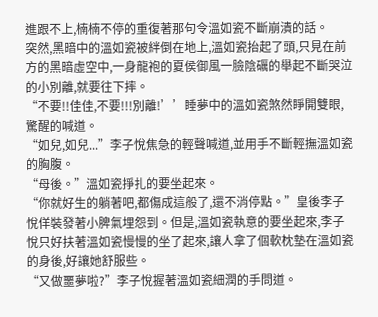進跟不上,楠楠不停的重復著那句令溫如瓷不斷崩潰的話。
突然,黑暗中的溫如瓷被絆倒在地上,溫如瓷抬起了頭,只見在前方的黑暗虛空中,一身龍袍的夏侯御風一臉陰礪的舉起不斷哭泣的小別離,就要往下摔。
“不要!!佳佳,不要!!!別離!’’睡夢中的溫如瓷煞然睜開雙眼,驚醒的喊道。
“如兒,如兒...”李子悅焦急的輕聲喊道,並用手不斷輕撫溫如瓷的胸腹。
“母後。”溫如瓷掙扎的要坐起來。
“你就好生的躺著吧,都傷成這般了,還不消停點。”皇後李子悅佯裝發著小脾氣埋怨到。但是,溫如瓷執意的要坐起來,李子悅只好扶著溫如瓷慢慢的坐了起來,讓人拿了個軟枕墊在溫如瓷的身後,好讓她舒服些。
“又做噩夢啦?”李子悅握著溫如瓷細潤的手問道。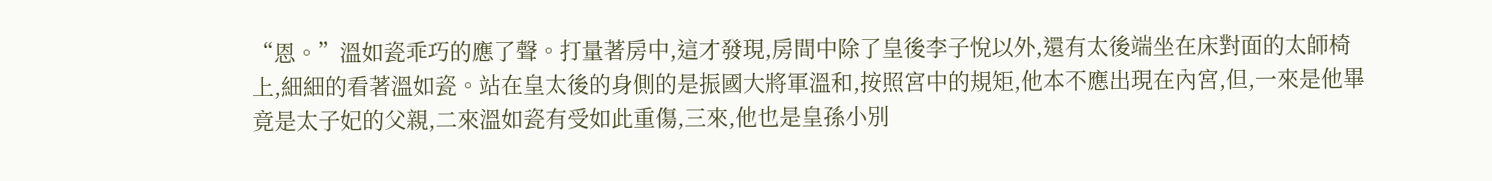“恩。”溫如瓷乖巧的應了聲。打量著房中,這才發現,房間中除了皇後李子悅以外,還有太後端坐在床對面的太師椅上,細細的看著溫如瓷。站在皇太後的身側的是振國大將軍溫和,按照宮中的規矩,他本不應出現在內宮,但,一來是他畢竟是太子妃的父親,二來溫如瓷有受如此重傷,三來,他也是皇孫小別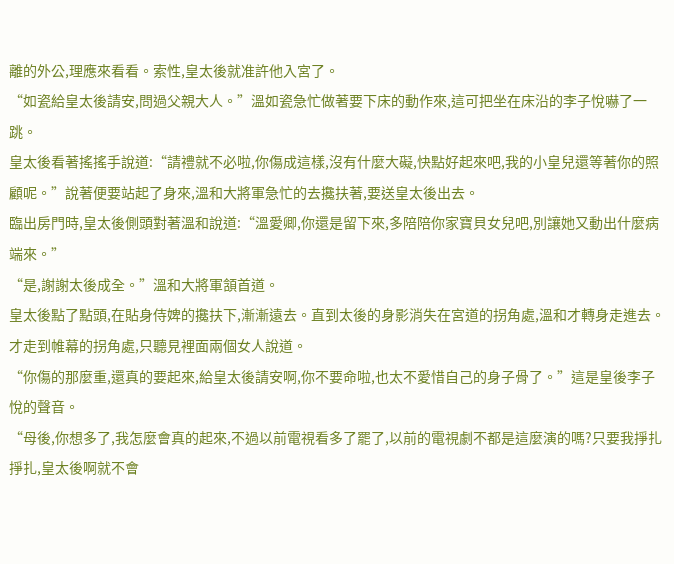離的外公,理應來看看。索性,皇太後就准許他入宮了。
“如瓷給皇太後請安,問過父親大人。”溫如瓷急忙做著要下床的動作來,這可把坐在床沿的李子悅嚇了一跳。
皇太後看著搖搖手說道:“請禮就不必啦,你傷成這樣,沒有什麼大礙,快點好起來吧,我的小皇兒還等著你的照顧呢。”說著便要站起了身來,溫和大將軍急忙的去攙扶著,要送皇太後出去。
臨出房門時,皇太後側頭對著溫和說道:“溫愛卿,你還是留下來,多陪陪你家寶貝女兒吧,別讓她又動出什麼病端來。”
“是,謝謝太後成全。”溫和大將軍頷首道。
皇太後點了點頭,在貼身侍婢的攙扶下,漸漸遠去。直到太後的身影消失在宮道的拐角處,溫和才轉身走進去。
才走到帷幕的拐角處,只聽見裡面兩個女人說道。
“你傷的那麼重,還真的要起來,給皇太後請安啊,你不要命啦,也太不愛惜自己的身子骨了。”這是皇後李子悅的聲音。
“母後,你想多了,我怎麼會真的起來,不過以前電視看多了罷了,以前的電視劇不都是這麼演的嗎?只要我掙扎掙扎,皇太後啊就不會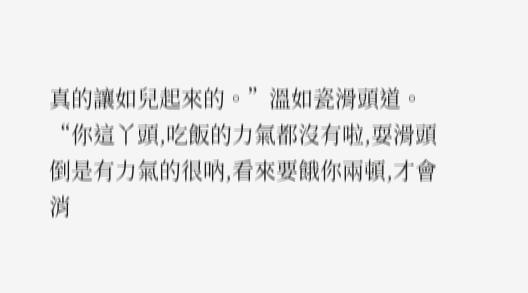真的讓如兒起來的。”溫如瓷滑頭道。
“你這丫頭,吃飯的力氣都沒有啦,耍滑頭倒是有力氣的很吶,看來要餓你兩頓,才會消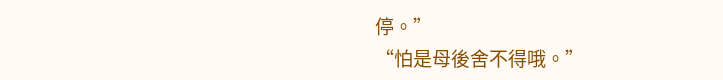停。”
“怕是母後舍不得哦。”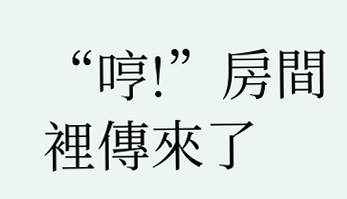“哼!”房間裡傳來了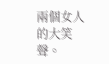兩個女人的大笑聲。